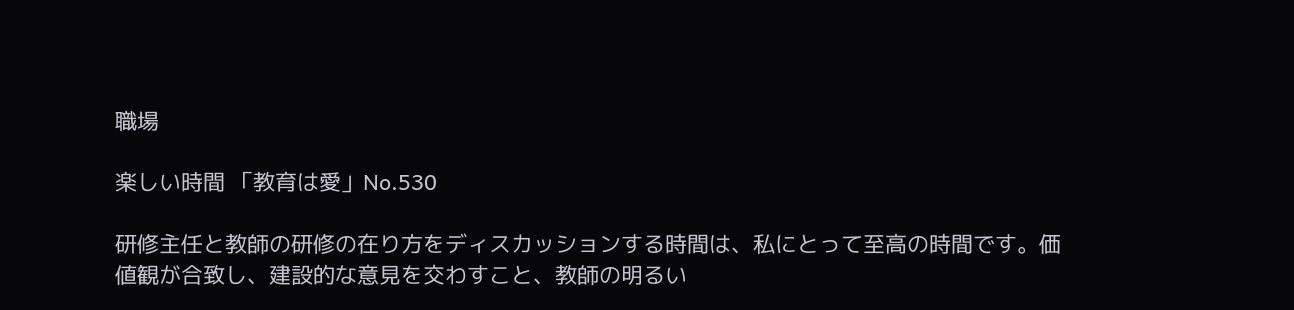職場

楽しい時間 「教育は愛」No.530

研修主任と教師の研修の在り方をディスカッションする時間は、私にとって至高の時間です。価値観が合致し、建設的な意見を交わすこと、教師の明るい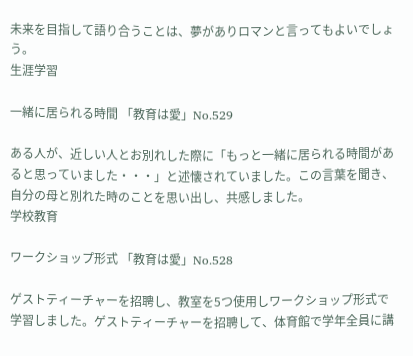未来を目指して語り合うことは、夢がありロマンと言ってもよいでしょう。
生涯学習

一緒に居られる時間 「教育は愛」No.529

ある人が、近しい人とお別れした際に「もっと一緒に居られる時間があると思っていました・・・」と述懐されていました。この言葉を聞き、自分の母と別れた時のことを思い出し、共感しました。
学校教育

ワークショップ形式 「教育は愛」No.528

ゲストティーチャーを招聘し、教室を5つ使用しワークショップ形式で学習しました。ゲストティーチャーを招聘して、体育館で学年全員に講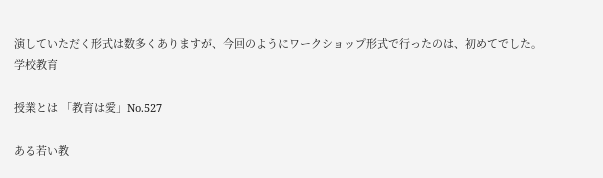演していただく形式は数多くありますが、今回のようにワークショップ形式で行ったのは、初めてでした。
学校教育

授業とは 「教育は愛」No.527

ある若い教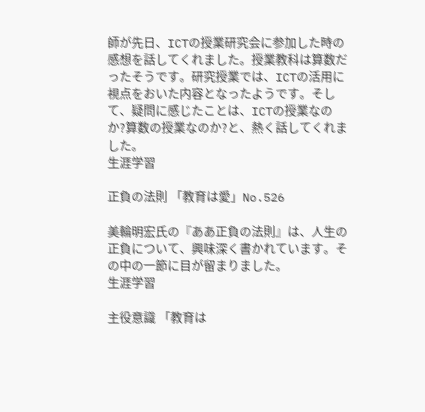師が先日、ICTの授業研究会に参加した時の感想を話してくれました。授業教科は算数だったそうです。研究授業では、ICTの活用に視点をおいた内容となったようです。そして、疑問に感じたことは、ICTの授業なのか?算数の授業なのか?と、熱く話してくれました。
生涯学習

正負の法則 「教育は愛」No.526

美輪明宏氏の『ああ正負の法則』は、人生の正負について、興味深く書かれています。その中の一節に目が留まりました。
生涯学習

主役意識 「教育は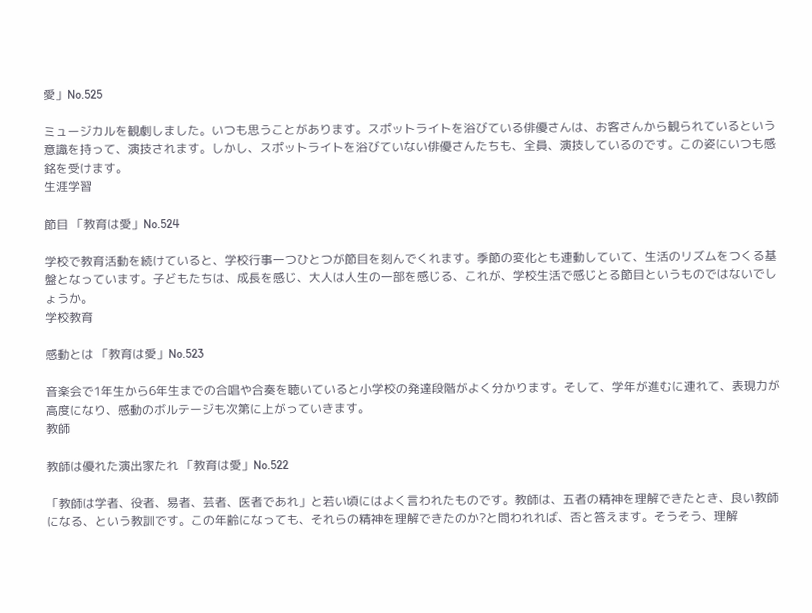愛」No.525

ミュージカルを観劇しました。いつも思うことがあります。スポットライトを浴びている俳優さんは、お客さんから観られているという意識を持って、演技されます。しかし、スポットライトを浴びていない俳優さんたちも、全員、演技しているのです。この姿にいつも感銘を受けます。
生涯学習

節目 「教育は愛」No.524

学校で教育活動を続けていると、学校行事一つひとつが節目を刻んでくれます。季節の変化とも連動していて、生活のリズムをつくる基盤となっています。子どもたちは、成長を感じ、大人は人生の一部を感じる、これが、学校生活で感じとる節目というものではないでしょうか。
学校教育

感動とは 「教育は愛」No.523

音楽会で1年生から6年生までの合唱や合奏を聴いていると小学校の発達段階がよく分かります。そして、学年が進むに連れて、表現力が高度になり、感動のボルテージも次第に上がっていきます。
教師

教師は優れた演出家たれ 「教育は愛」No.522

「教師は学者、役者、易者、芸者、医者であれ」と若い頃にはよく言われたものです。教師は、五者の精神を理解できたとき、良い教師になる、という教訓です。この年齢になっても、それらの精神を理解できたのか?と問われれば、否と答えます。そうそう、理解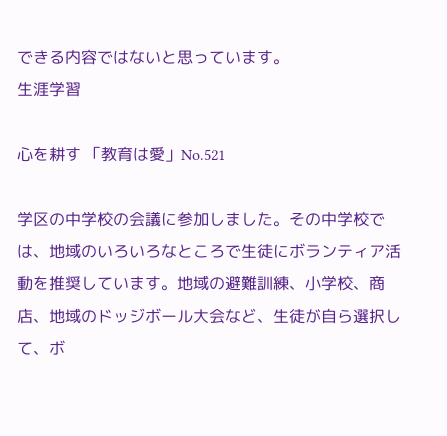できる内容ではないと思っています。
生涯学習

心を耕す 「教育は愛」No.521

学区の中学校の会議に参加しました。その中学校では、地域のいろいろなところで生徒にボランティア活動を推奨しています。地域の避難訓練、小学校、商店、地域のドッジボール大会など、生徒が自ら選択して、ボ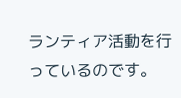ランティア活動を行っているのです。